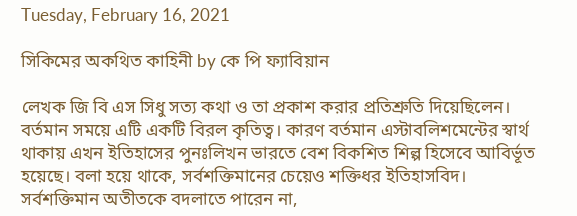Tuesday, February 16, 2021

সিকিমের অকথিত কাহিনী by কে পি ফ্যাবিয়ান

লেখক জি বি এস সিধু সত্য কথা ও তা প্রকাশ করার প্রতিশ্রুতি দিয়েছিলেন। বর্তমান সময়ে এটি একটি বিরল কৃতিত্ব। কারণ বর্তমান এস্টাবলিশমেন্টের স্বার্থ থাকায় এখন ইতিহাসের পুনঃলিখন ভারতে বেশ বিকশিত শিল্প হিসেবে আবির্ভূত হয়েছে। বলা হয়ে থাকে, সর্বশক্তিমানের চেয়েও শক্তিধর ইতিহাসবিদ। সর্বশক্তিমান অতীতকে বদলাতে পারেন না,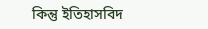কিন্তু ইতিহাসবিদ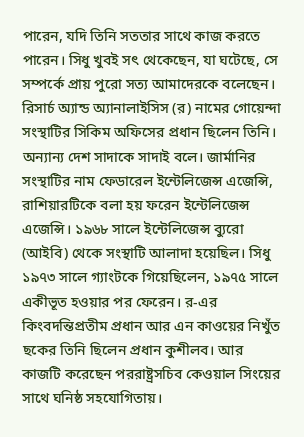পারেন, যদি তিনি সততার সাথে কাজ করতে পারেন। সিধু খুবই সৎ থেকেছেন, যা ঘটেছে, সে সম্পর্কে প্রায় পুরো সত্য আমাদেরকে বলেছেন।
রিসার্চ অ্যান্ড অ্যানালাইসিস (র) নামের গোয়েন্দা সংস্থাটির সিকিম অফিসের প্রধান ছিলেন তিনি। অন্যান্য দেশ সাদাকে সাদাই বলে। জার্মানির সংস্থাটির নাম ফেডারেল ইন্টেলিজেন্স এজেন্সি, রাশিয়ারটিকে বলা হয় ফরেন ইন্টেলিজেন্স এজেন্সি। ১৯৬৮ সালে ইন্টেলিজেন্স ব্যুরো (আইবি) থেকে সংস্থাটি আলাদা হয়েছিল। সিধু ১৯৭৩ সালে গ্যাংটকে গিয়েছিলেন, ১৯৭৫ সালে একীভূত হওয়ার পর ফেরেন। র-এর কিংবদন্তিপ্রতীম প্রধান আর এন কাওয়ের নিখুঁত ছকের তিনি ছিলেন প্রধান কুশীলব। আর কাজটি করেছেন পররাষ্ট্রসচিব কেওয়াল সিংয়ের সাথে ঘনিষ্ঠ সহযোগিতায়।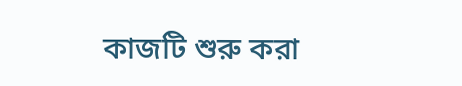কাজটি শুরু করা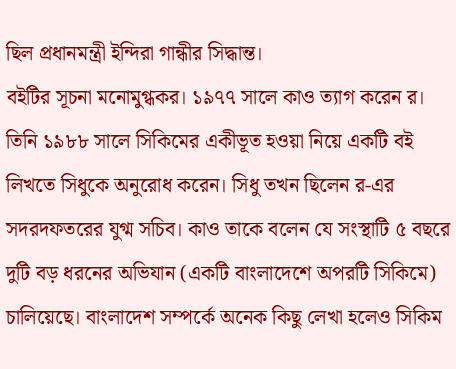ছিল প্রধানমন্ত্রী ইন্দিরা গান্ধীর সিদ্ধান্ত।
বইটির সূচনা মনোমুগ্ধকর। ১৯৭৭ সালে কাও ত্যাগ করেন র। তিনি ১৯৮৮ সালে সিকিমের একীভূত হওয়া নিয়ে একটি বই লিখতে সিধুকে অনুরোধ করেন। সিধু তখন ছিলেন র-এর সদরদফতরের যুগ্ম সচিব। কাও তাকে বলেন যে সংস্থাটি ৫ বছরে দুটি বড় ধরনের অভিযান (একটি বাংলাদেশে অপরটি সিকিমে) চালিয়েছে। বাংলাদেশ সম্পর্কে অনেক কিছু লেখা হলেও সিকিম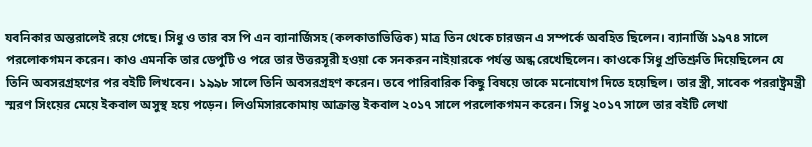যবনিকার অন্তরালেই রয়ে গেছে। সিধু ও তার বস পি এন ব্যানার্জিসহ (কলকাতাভিত্তিক) মাত্র তিন থেকে চারজন এ সম্পর্কে অবহিত ছিলেন। ব্যানার্জি ১৯৭৪ সালে পরলোকগমন করেন। কাও এমনকি তার ডেপুটি ও পরে তার উত্তরসূরী হওয়া কে সনকরন নাইয়ারকে পর্যন্ত অন্ধ রেখেছিলেন। কাওকে সিধু প্রতিশ্রুতি দিয়েছিলেন যে তিনি অবসরগ্রহণের পর বইটি লিখবেন। ১৯৯৮ সালে তিনি অবসরগ্রহণ করেন। তবে পারিবারিক কিছু বিষয়ে তাকে মনোযোগ দিতে হয়েছিল। তার স্ত্রী, সাবেক পররাষ্ট্রমন্ত্রী স্মরণ সিংয়ের মেয়ে ইকবাল অসুস্থ হয়ে পড়েন। লিওমিসারকোমায় আক্রান্ত ইকবাল ২০১৭ সালে পরলোকগমন করেন। সিধু ২০১৭ সালে তার বইটি লেখা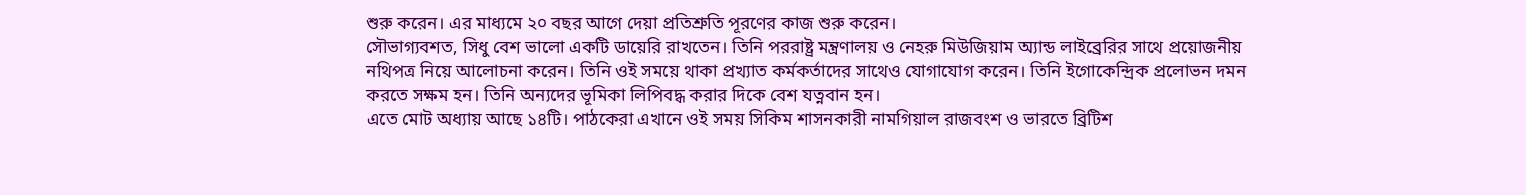শুরু করেন। এর মাধ্যমে ২০ বছর আগে দেয়া প্রতিশ্রুতি পূরণের কাজ শুরু করেন।
সৌভাগ্যবশত, সিধু বেশ ভালো একটি ডায়েরি রাখতেন। তিনি পররাষ্ট্র মন্ত্রণালয় ও নেহরু মিউজিয়াম অ্যান্ড লাইব্রেরির সাথে প্রয়োজনীয় নথিপত্র নিয়ে আলোচনা করেন। তিনি ওই সময়ে থাকা প্রখ্যাত কর্মকর্তাদের সাথেও যোগাযোগ করেন। তিনি ইগোকেন্দ্রিক প্রলোভন দমন করতে সক্ষম হন। তিনি অন্যদের ভূমিকা লিপিবদ্ধ করার দিকে বেশ যত্নবান হন।
এতে মোট অধ্যায় আছে ১৪টি। পাঠকেরা এখানে ওই সময় সিকিম শাসনকারী নামগিয়াল রাজবংশ ও ভারতে ব্রিটিশ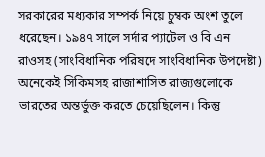সরকারের মধ্যকার সম্পর্ক নিয়ে চুম্বক অংশ তুলে ধরেছেন। ১৯৪৭ সালে সর্দার প্যাটেল ও বি এন রাওসহ (সাংবিধানিক পরিষদে সাংবিধানিক উপদেষ্টা) অনেকেই সিকিমসহ রাজাশাসিত রাজ্যগুলোকে ভারতের অন্তর্ভুক্ত করতে চেয়েছিলেন। কিন্তু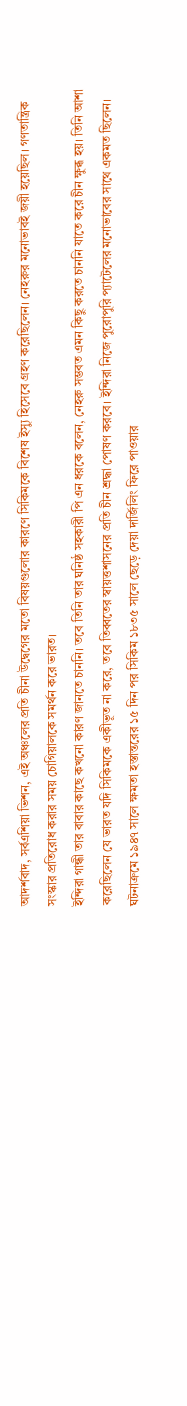আদর্শবাদ, সর্বএশিয়া ভিশন, এই অঞ্চলের প্রতি চীনা উদ্বেগের মতো বিষয়গুলোর কারণে সিকিমকে বিশেষ ইস্যু হিসেবে গ্রহণ করেছিলেন। নেহরুর মনোভাবই জয়ী হয়েছিল। গণতান্ত্রিক সংস্কার প্রতিরোধ করার সময় চোগিয়ালকে সমর্থন করে ভারত।
ইন্দিরা গান্ধী তার বাবার কাছে কখনো কারণ জানতে চাননি। তবে তিনি তার ঘনিষ্ঠ সহকারী পি এন ধরকে বলেন, নেহরু সম্ভবত এমন কিছু করতে চাননি যাতে করে চীন ক্ষুব্ধ হয়। তিনি আশা করেছিলেন যে ভারত যদি সিকিমকে একীভূত না করে, তবে তিব্বতের স্বায়ত্তশাসনের প্রতি চীন শ্রদ্ধা পোষণ করবে। ইন্দিরা নিজে পুরোপুরি প্যাটেলের মনোভাবের সাথে একমত ছিলেন। ঘটনাক্রমে ১৯৪৭ সালে ক্ষমতা হস্তান্তরের ১৫ দিন পর সিকিম ১৮৩৫ সালে ছেড়ে দেয়া দার্জিলিং ফিরে পাওয়ার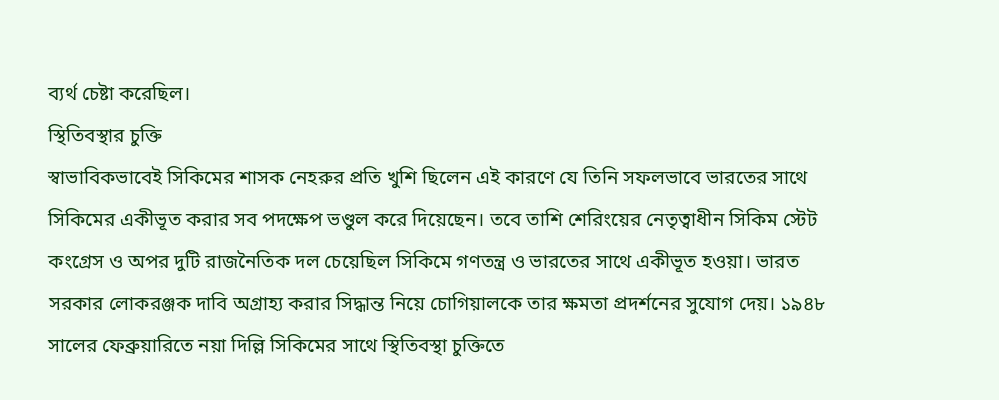ব্যর্থ চেষ্টা করেছিল।
স্থিতিবস্থার চুক্তি
স্বাভাবিকভাবেই সিকিমের শাসক নেহরুর প্রতি খুশি ছিলেন এই কারণে যে তিনি সফলভাবে ভারতের সাথে সিকিমের একীভূত করার সব পদক্ষেপ ভণ্ডুল করে দিয়েছেন। তবে তাশি শেরিংয়ের নেতৃত্বাধীন সিকিম স্টেট কংগ্রেস ও অপর দুটি রাজনৈতিক দল চেয়েছিল সিকিমে গণতন্ত্র ও ভারতের সাথে একীভূত হওয়া। ভারত সরকার লোকরঞ্জক দাবি অগ্রাহ্য করার সিদ্ধান্ত নিয়ে চোগিয়ালকে তার ক্ষমতা প্রদর্শনের সুযোগ দেয়। ১৯৪৮ সালের ফেব্রুয়ারিতে নয়া দিল্লি সিকিমের সাথে স্থিতিবস্থা চুক্তিতে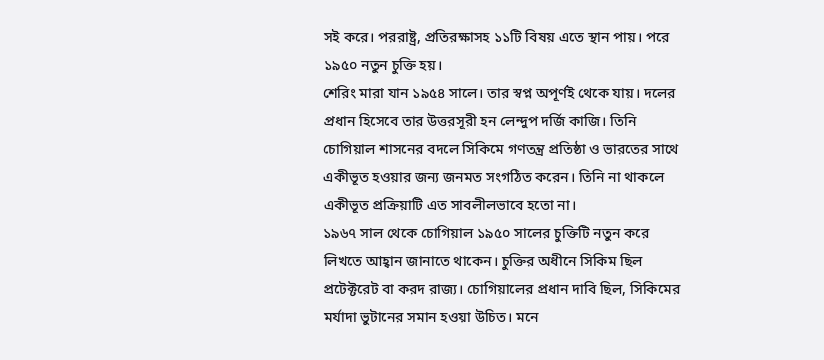সই করে। পররাষ্ট্র, প্রতিরক্ষাসহ ১১টি বিষয় এতে স্থান পায়। পরে ১৯৫০ নতুন চুক্তি হয়।
শেরিং মারা যান ১৯৫৪ সালে। তার স্বপ্ন অপূর্ণই থেকে যায়। দলের প্রধান হিসেবে তার উত্তরসূরী হন লেন্দুপ দর্জি কাজি। তিনি চোগিয়াল শাসনের বদলে সিকিমে গণতন্ত্র প্রতিষ্ঠা ও ভারতের সাথে একীভূত হওয়ার জন্য জনমত সংগঠিত করেন। তিনি না থাকলে একীভূত প্রক্রিয়াটি এত সাবলীলভাবে হতো না।
১৯৬৭ সাল থেকে চোগিয়াল ১৯৫০ সালের চুক্তিটি নতুন করে লিখতে আহ্বান জানাতে থাকেন। চুক্তির অধীনে সিকিম ছিল প্রটেক্টরেট বা করদ রাজ্য। চোগিয়ালের প্রধান দাবি ছিল, সিকিমের মর্যাদা ভুটানের সমান হওয়া উচিত। মনে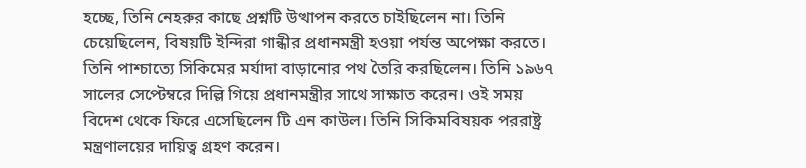হচ্ছে, তিনি নেহরুর কাছে প্রশ্নটি উত্থাপন করতে চাইছিলেন না। তিনি চেয়েছিলেন, বিষয়টি ইন্দিরা গান্ধীর প্রধানমন্ত্রী হওয়া পর্যন্ত অপেক্ষা করতে। তিনি পাশ্চাত্যে সিকিমের মর্যাদা বাড়ানোর পথ তৈরি করছিলেন। তিনি ১৯৬৭ সালের সেপ্টেম্বরে দিল্লি গিয়ে প্রধানমন্ত্রীর সাথে সাক্ষাত করেন। ওই সময় বিদেশ থেকে ফিরে এসেছিলেন টি এন কাউল। তিনি সিকিমবিষয়ক পররাষ্ট্র মন্ত্রণালয়ের দায়িত্ব গ্রহণ করেন।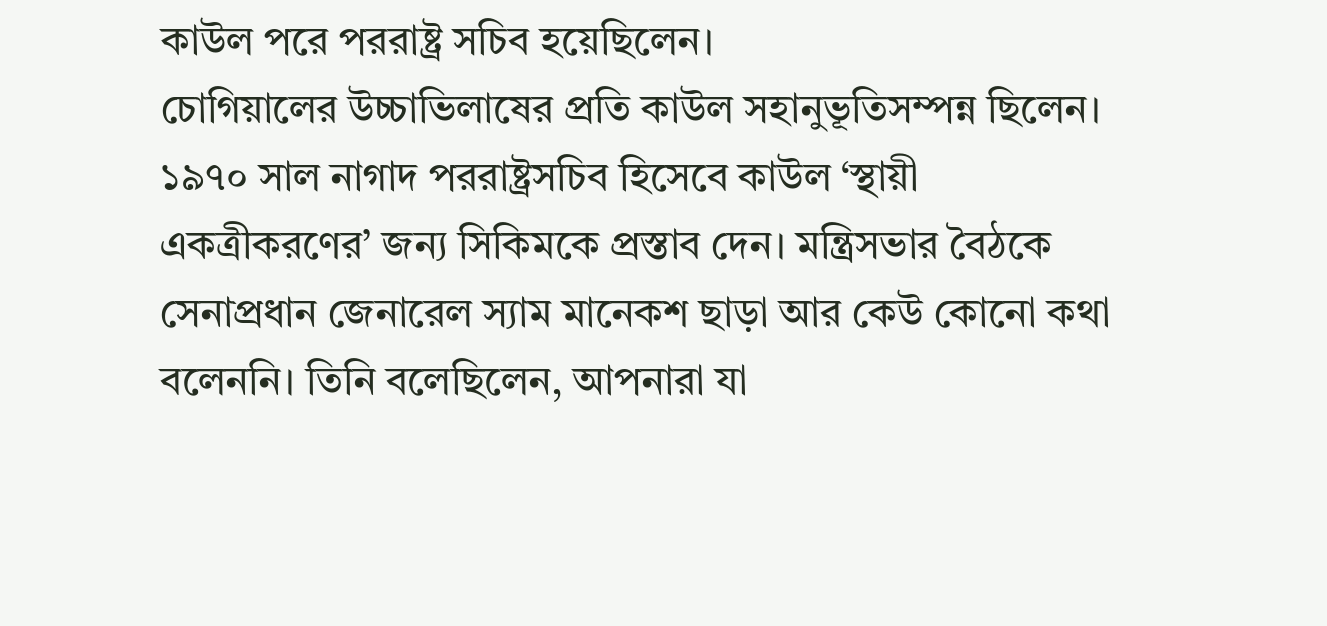কাউল পরে পররাষ্ট্র সচিব হয়েছিলেন।
চোগিয়ালের উচ্চাভিলাষের প্রতি কাউল সহানুভূতিসম্পন্ন ছিলেন। ১৯৭০ সাল নাগাদ পররাষ্ট্রসচিব হিসেবে কাউল ‘স্থায়ী একত্রীকরণের’ জন্য সিকিমকে প্রস্তাব দেন। মন্ত্রিসভার বৈঠকে সেনাপ্রধান জেনারেল স্যাম মানেকশ ছাড়া আর কেউ কোনো কথা বলেননি। তিনি বলেছিলেন, আপনারা যা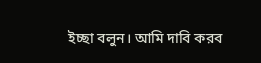ইচ্ছা বলুন। আমি দাবি করব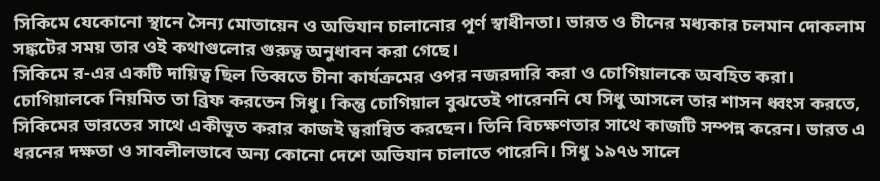সিকিমে যেকোনো স্থানে সৈন্য মোতায়েন ও অভিযান চালানোর পূর্ণ স্বাধীনতা। ভারত ও চীনের মধ্যকার চলমান দোকলাম সঙ্কটের সময় তার ওই কথাগুলোর গুরুত্ব অনুধাবন করা গেছে।
সিকিমে র-এর একটি দায়িত্ব ছিল তিব্বতে চীনা কার্যক্রমের ওপর নজরদারি করা ও চোগিয়ালকে অবহিত করা। চোগিয়ালকে নিয়মিত তা ব্রিফ করতেন সিধু। কিন্তু চোগিয়াল বুঝতেই পারেননি যে সিধু আসলে তার শাসন ধ্বংস করতে, সিকিমের ভারতের সাথে একীভূত করার কাজই ত্বরান্বিত করছেন। তিনি বিচক্ষণতার সাথে কাজটি সম্পন্ন করেন। ভারত এ ধরনের দক্ষতা ও সাবলীলভাবে অন্য কোনো দেশে অভিযান চালাতে পারেনি। সিধু ১৯৭৬ সালে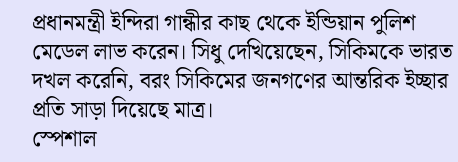প্রধানমন্ত্রী ইন্দিরা গান্ধীর কাছ থেকে ইন্ডিয়ান পুলিশ মেডেল লাভ করেন। সিধু দেখিয়েছেন, সিকিমকে ভারত দখল করেনি, বরং সিকিমের জনগণের আন্তরিক ইচ্ছার প্রতি সাড়া দিয়েছে মাত্র।
স্পেশাল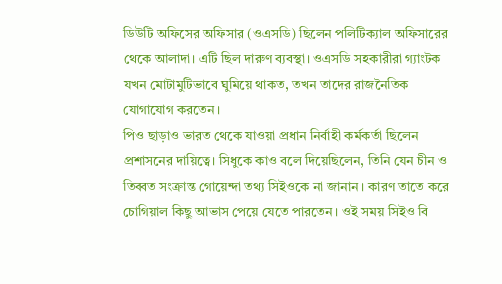ডিউটি অফিসের অফিসার (ওএসডি) ছিলেন পলিটিক্যাল অফিসারের থেকে আলাদা। এটি ছিল দারুণ ব্যবস্থা। ওএসডি সহকারীরা গ্যাংটক যখন মোটামুটিভাবে ঘুমিয়ে থাকত, তখন তাদের রাজনৈতিক যোগাযোগ করতেন।
পিও ছাড়াও ভারত থেকে যাওয়া প্রধান নির্বাহী কর্মকর্তা ছিলেন প্রশাসনের দায়িত্বে। সিধুকে কাও বলে দিয়েছিলেন, তিনি যেন চীন ও তিব্বত সংক্রান্ত গোয়েন্দা তথ্য সিইওকে না জানান। কারণ তাতে করে চোগিয়াল কিছু আভাস পেয়ে যেতে পারতেন। ওই সময় সিইও বি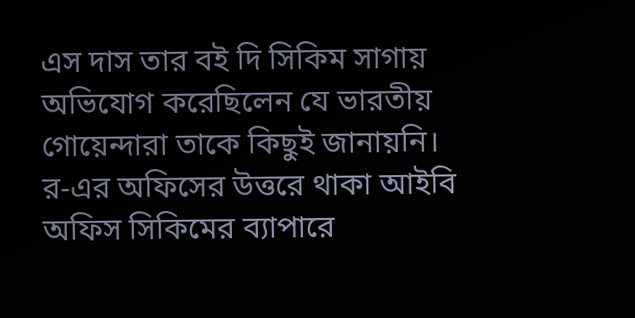এস দাস তার বই দি সিকিম সাগায় অভিযোগ করেছিলেন যে ভারতীয় গোয়েন্দারা তাকে কিছুই জানায়নি।
র-এর অফিসের উত্তরে থাকা আইবি অফিস সিকিমের ব্যাপারে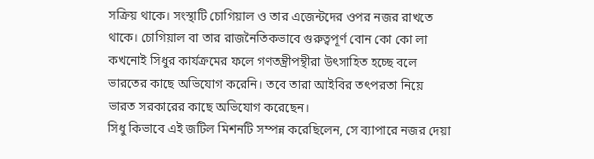সক্রিয় থাকে। সংস্থাটি চোগিয়াল ও তার এজেন্টদের ওপর নজর রাখতে থাকে। চোগিয়াল বা তার রাজনৈতিকভাবে গুরুত্বপূর্ণ বোন কো কো লা কখনোই সিধুর কার্যক্রমের ফলে গণতন্ত্রীপন্থীরা উৎসাহিত হচ্ছে বলে ভারতের কাছে অভিযোগ করেনি। তবে তারা আইবির তৎপরতা নিয়ে ভারত সরকারের কাছে অভিযোগ করেছেন।
সিধু কিভাবে এই জটিল মিশনটি সম্পন্ন করেছিলেন, সে ব্যাপারে নজর দেয়া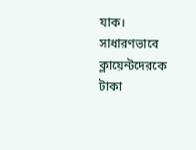যাক। সাধারণভাবে ক্লায়েন্টদেরকে টাকা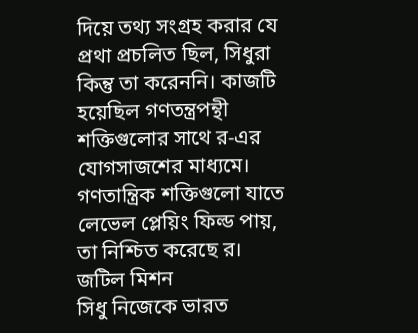দিয়ে তথ্য সংগ্রহ করার যে প্রথা প্রচলিত ছিল, সিধুরা কিন্তু তা করেননি। কাজটি হয়েছিল গণতন্ত্রপন্থী শক্তিগুলোর সাথে র-এর যোগসাজশের মাধ্যমে। গণতান্ত্রিক শক্তিগুলো যাতে লেভেল প্লেয়িং ফিল্ড পায়, তা নিশ্চিত করেছে র।
জটিল মিশন
সিধু নিজেকে ভারত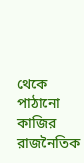থেকে পাঠানো কাজির রাজনৈতিক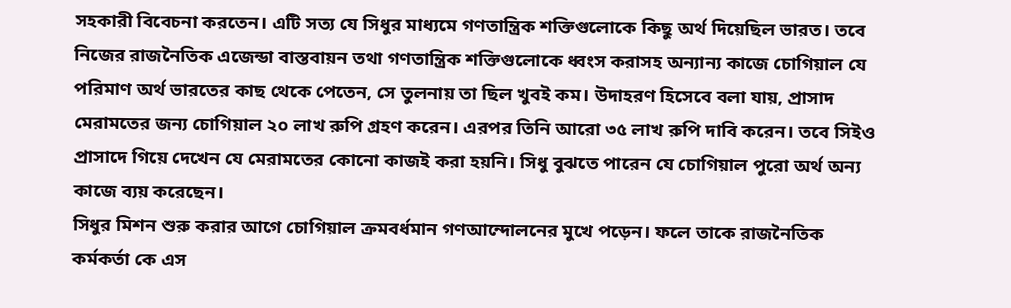সহকারী বিবেচনা করতেন। এটি সত্য যে সিধুর মাধ্যমে গণতান্ত্রিক শক্তিগুলোকে কিছু অর্থ দিয়েছিল ভারত। তবে নিজের রাজনৈতিক এজেন্ডা বাস্তবায়ন তথা গণতান্ত্রিক শক্তিগুলোকে ধ্বংস করাসহ অন্যান্য কাজে চোগিয়াল যে পরিমাণ অর্থ ভারতের কাছ থেকে পেতেন, সে তুলনায় তা ছিল খুবই কম। উদাহরণ হিসেবে বলা যায়, প্রাসাদ মেরামতের জন্য চোগিয়াল ২০ লাখ রুপি গ্রহণ করেন। এরপর তিনি আরো ৩৫ লাখ রুপি দাবি করেন। তবে সিইও প্রাসাদে গিয়ে দেখেন যে মেরামতের কোনো কাজই করা হয়নি। সিধু বুঝতে পারেন যে চোগিয়াল পুরো অর্থ অন্য কাজে ব্যয় করেছেন।
সিধুর মিশন শুরু করার আগে চোগিয়াল ক্রমবর্ধমান গণআন্দোলনের মুখে পড়েন। ফলে তাকে রাজনৈতিক কর্মকর্তা কে এস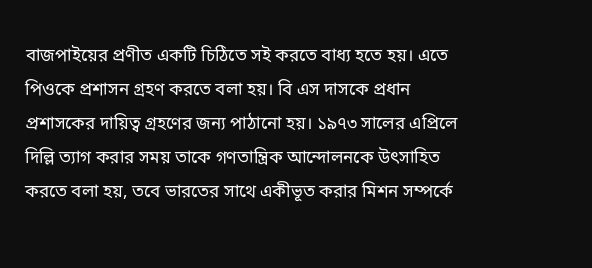বাজপাইয়ের প্রণীত একটি চিঠিতে সই করতে বাধ্য হতে হয়। এতে পিওকে প্রশাসন গ্রহণ করতে বলা হয়। বি এস দাসকে প্রধান প্রশাসকের দায়িত্ব গ্রহণের জন্য পাঠানো হয়। ১৯৭৩ সালের এপ্রিলে দিল্লি ত্যাগ করার সময় তাকে গণতান্ত্রিক আন্দোলনকে উৎসাহিত করতে বলা হয়, তবে ভারতের সাথে একীভূত করার মিশন সম্পর্কে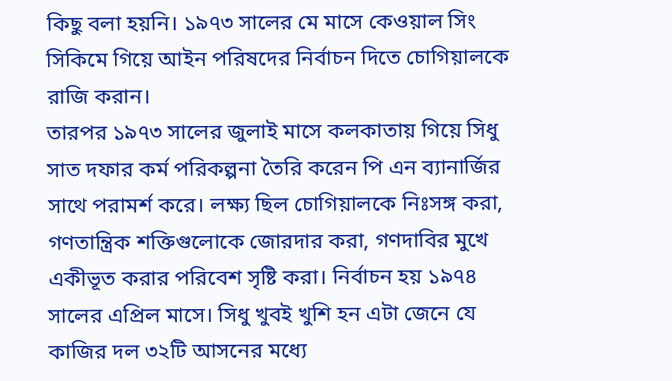কিছু বলা হয়নি। ১৯৭৩ সালের মে মাসে কেওয়াল সিং সিকিমে গিয়ে আইন পরিষদের নির্বাচন দিতে চোগিয়ালকে রাজি করান।
তারপর ১৯৭৩ সালের জুলাই মাসে কলকাতায় গিয়ে সিধু সাত দফার কর্ম পরিকল্পনা তৈরি করেন পি এন ব্যানার্জির সাথে পরামর্শ করে। লক্ষ্য ছিল চোগিয়ালকে নিঃসঙ্গ করা, গণতান্ত্রিক শক্তিগুলোকে জোরদার করা, গণদাবির মুখে একীভূত করার পরিবেশ সৃষ্টি করা। নির্বাচন হয় ১৯৭৪ সালের এপ্রিল মাসে। সিধু খুবই খুশি হন এটা জেনে যে কাজির দল ৩২টি আসনের মধ্যে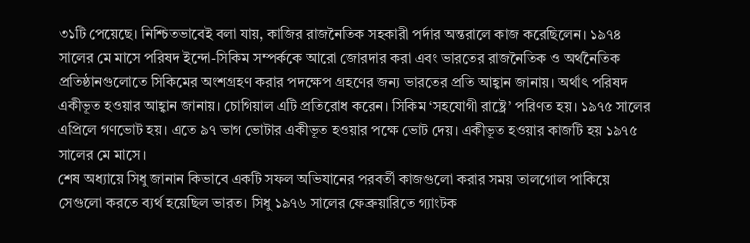৩১টি পেয়েছে। নিশ্চিতভাবেই বলা যায়, কাজির রাজনৈতিক সহকারী পর্দার অন্তরালে কাজ করেছিলেন। ১৯৭৪ সালের মে মাসে পরিষদ ইন্দো-সিকিম সম্পর্ককে আরো জোরদার করা এবং ভারতের রাজনৈতিক ও অর্থনৈতিক প্রতিষ্ঠানগুলোতে সিকিমের অংশগ্রহণ করার পদক্ষেপ গ্রহণের জন্য ভারতের প্রতি আহ্বান জানায়। অর্থাৎ পরিষদ একীভূত হওয়ার আহ্বান জানায়। চোগিয়াল এটি প্রতিরোধ করেন। সিকিম ‘সহযোগী রাষ্ট্রে’ পরিণত হয়। ১৯৭৫ সালের এপ্রিলে গণভোট হয়। এতে ৯৭ ভাগ ভোটার একীভূত হওয়ার পক্ষে ভোট দেয়। একীভূত হওয়ার কাজটি হয় ১৯৭৫ সালের মে মাসে।
শেষ অধ্যায়ে সিধু জানান কিভাবে একটি সফল অভিযানের পরবর্তী কাজগুলো করার সময় তালগোল পাকিয়ে সেগুলো করতে ব্যর্থ হয়েছিল ভারত। সিধু ১৯৭৬ সালের ফেব্রুয়ারিতে গ্যাংটক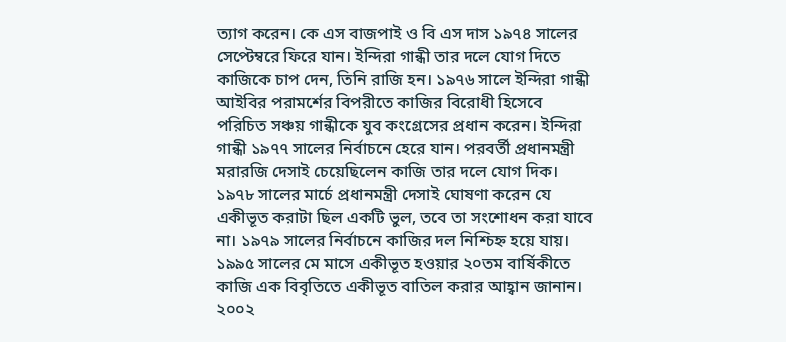ত্যাগ করেন। কে এস বাজপাই ও বি এস দাস ১৯৭৪ সালের সেপ্টেম্বরে ফিরে যান। ইন্দিরা গান্ধী তার দলে যোগ দিতে কাজিকে চাপ দেন, তিনি রাজি হন। ১৯৭৬ সালে ইন্দিরা গান্ধী আইবির পরামর্শের বিপরীতে কাজির বিরোধী হিসেবে পরিচিত সঞ্চয় গান্ধীকে যুব কংগ্রেসের প্রধান করেন। ইন্দিরা গান্ধী ১৯৭৭ সালের নির্বাচনে হেরে যান। পরবর্তী প্রধানমন্ত্রী মরারজি দেসাই চেয়েছিলেন কাজি তার দলে যোগ দিক। ১৯৭৮ সালের মার্চে প্রধানমন্ত্রী দেসাই ঘোষণা করেন যে একীভূত করাটা ছিল একটি ভুল, তবে তা সংশোধন করা যাবে না। ১৯৭৯ সালের নির্বাচনে কাজির দল নিশ্চিহ্ন হয়ে যায়। ১৯৯৫ সালের মে মাসে একীভূত হওয়ার ২০তম বার্ষিকীতে কাজি এক বিবৃতিতে একীভূত বাতিল করার আহ্বান জানান। ২০০২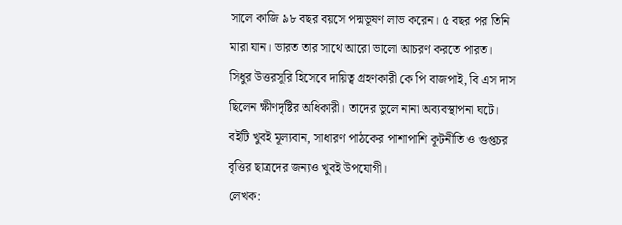সালে কাজি ৯৮ বছর বয়সে পদ্মভূষণ লাভ করেন। ৫ বছর পর তিনি মারা যান। ভারত তার সাথে আরো ভালো আচরণ করতে পারত।
সিধুর উত্তরসূরি হিসেবে দায়িত্ব গ্রহণকারী কে পি বাজপাই, বি এস দাস ছিলেন ক্ষীণদৃষ্টির অধিকারী। তাদের ভুলে নানা অব্যবস্থাপনা ঘটে।
বইটি খুবই মূল্যবান, সাধারণ পাঠকের পাশাপাশি কূটনীতি ও গুপ্তচর বৃত্তির ছাত্রদের জন্যও খুবই উপযোগী।
লেখক: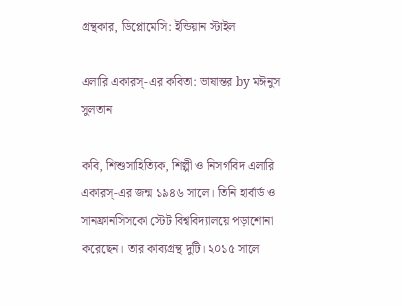গ্রন্থকার, ডিপ্লোমেসি: ইন্ডিয়ান স্টাইল

এলারি একারস্-এর কবিতা: ভাষান্তর by মঈনুস সুলতান

কবি, শিশুসাহিত্যিক, শিল্পী ও নিসর্গবিদ এলারি একারস্-এর জন্ম ১৯৪৬ সালে। তিনি হার্বার্ড ও সানফ্রানসিসকো স্টেট বিশ্ববিদ্যালয়ে পড়াশোনা করেছেন। তার কাব্যগ্রন্থ দুটি। ২০১৫ সালে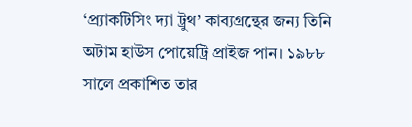‘প্র্যাকটিসিং দ্যা ট্রুথ’ কাব্যগ্রন্থের জন্য তিনি অটাম হাউস পোয়েট্রি প্রাইজ পান। ১৯৮৮ সালে প্রকাশিত তার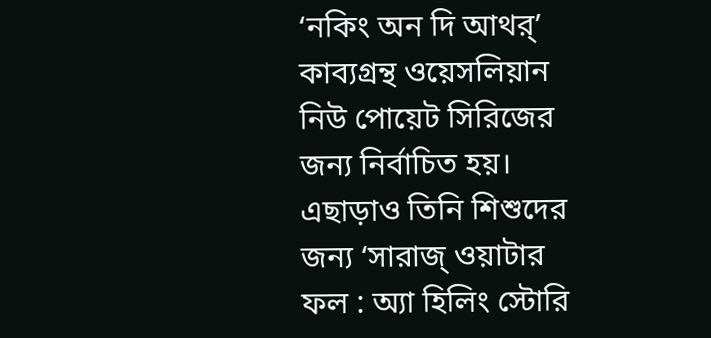‘নকিং অন দি আথর্’ কাব্যগ্রন্থ ওয়েসলিয়ান নিউ পোয়েট সিরিজের জন্য নির্বাচিত হয়। এছাড়াও তিনি শিশুদের জন্য ‘সারাজ্ ওয়াটার ফল : অ্যা হিলিং স্টোরি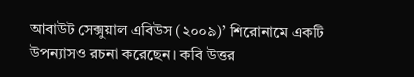আবাউট সেক্সুয়াল এবিউস (২০০৯)’ শিরোনামে একটি উপন্যাসও রচনা করেছেন। কবি উত্তর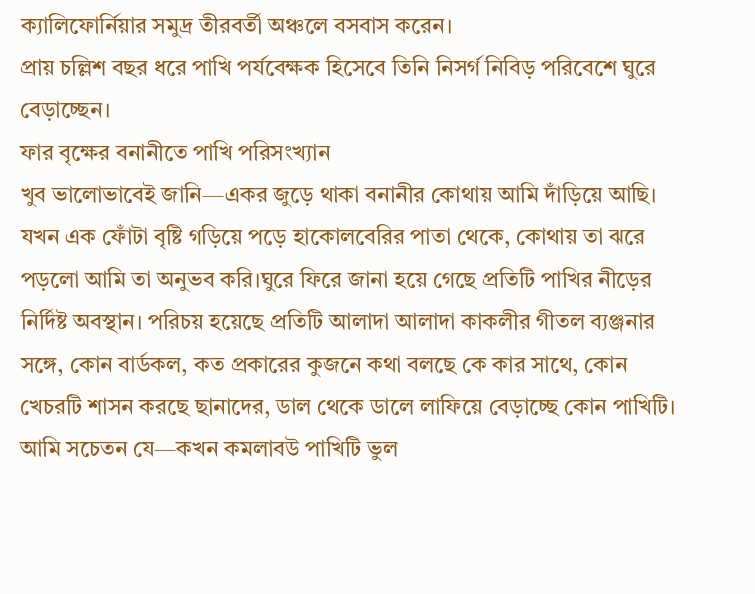ক্যালিফোর্নিয়ার সমুদ্র তীরবর্তী অঞ্চলে বসবাস করেন।
প্রায় চল্লিশ বছর ধরে পাখি পর্যবেক্ষক হিসেবে তিনি নিসর্গ নিবিড় পরিবেশে ঘুরে বেড়াচ্ছেন।
ফার বৃক্ষের বনানীতে পাখি পরিসংখ্যান
খুব ভালোভাবেই জানি—একর জুড়ে থাকা বনানীর কোথায় আমি দাঁড়িয়ে আছি। যখন এক ফোঁটা বৃষ্টি গড়িয়ে পড়ে হাকোলবেরির পাতা থেকে, কোথায় তা ঝরে পড়লো আমি তা অনুভব করি।ঘুরে ফিরে জানা হয়ে গেছে প্রতিটি পাখির নীড়ের নির্দিষ্ট অবস্থান। পরিচয় হয়েছে প্রতিটি আলাদা আলাদা কাকলীর গীতল ব্যঞ্জনার সঙ্গে, কোন বার্ডকল, কত প্রকারের কুজনে কথা বলছে কে কার সাথে, কোন খেচরটি শাসন করছে ছানাদের, ডাল থেকে ডালে লাফিয়ে বেড়াচ্ছে কোন পাখিটি। আমি সচেতন যে—কখন কমলাবউ পাখিটি ভুল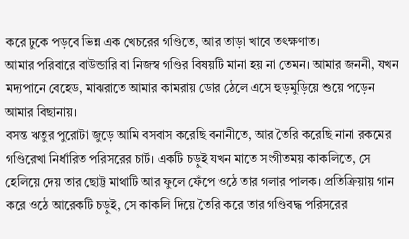করে ঢুকে পড়বে ভিন্ন এক খেচরের গণ্ডিতে, আর তাড়া খাবে তৎক্ষণাত।
আমার পরিবারে বাউন্ডারি বা নিজস্ব গণ্ডির বিষয়টি মানা হয় না তেমন। আমার জননী, যখন মদ্যপানে বেহেড, মাঝরাতে আমার কামরায় ডোর ঠেলে এসে হুড়মুড়িয়ে শুয়ে পড়েন আমার বিছানায়।
বসন্ত ঋতুর পুরোটা জুড়ে আমি বসবাস করেছি বনানীতে, আর তৈরি করেছি নানা রকমের গণ্ডিরেখা নির্ধারিত পরিসরের চার্ট। একটি চড়ুই যখন মাতে সংগীতময় কাকলিতে, সে হেলিয়ে দেয় তার ছোট্ট মাথাটি আর ফুলে ফেঁপে ওঠে তার গলার পালক। প্রতিক্রিয়ায় গান করে ওঠে আরেকটি চড়ুই, সে কাকলি দিয়ে তৈরি করে তার গণ্ডিবদ্ধ পরিসরের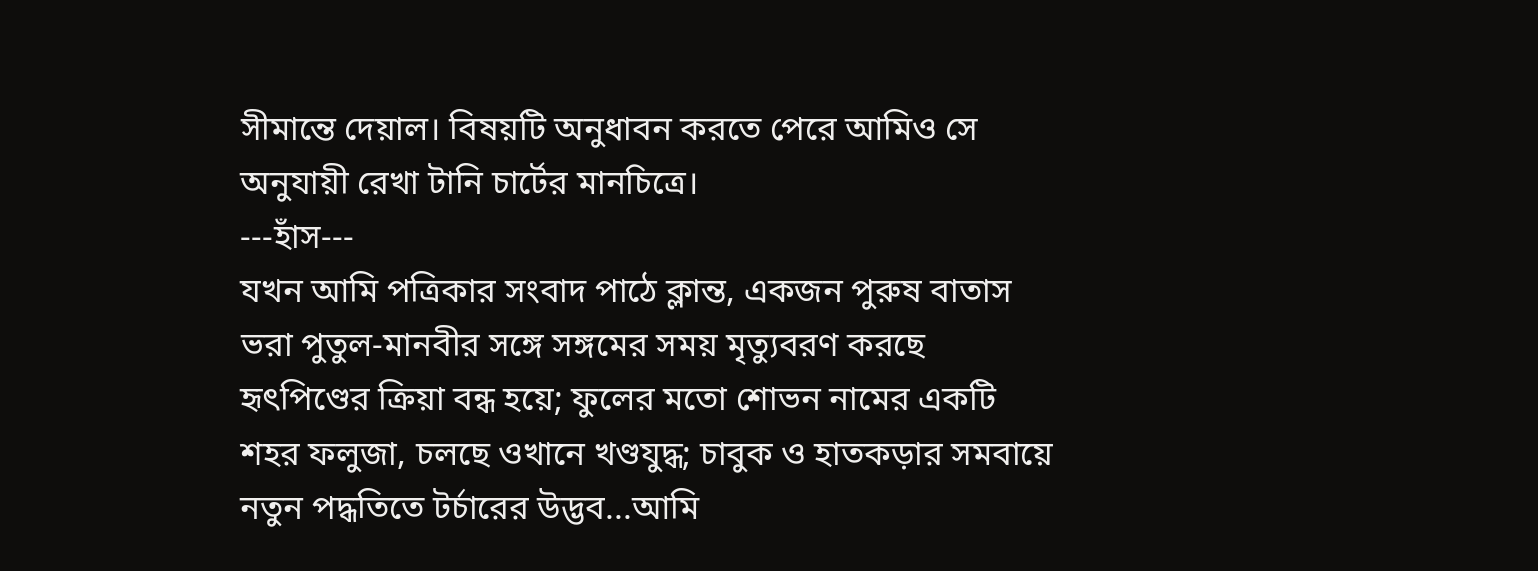সীমান্তে দেয়াল। বিষয়টি অনুধাবন করতে পেরে আমিও সে অনুযায়ী রেখা টানি চার্টের মানচিত্রে।
---হাঁস---
যখন আমি পত্রিকার সংবাদ পাঠে ক্লান্ত, একজন পুরুষ বাতাস ভরা পুতুল-মানবীর সঙ্গে সঙ্গমের সময় মৃত্যুবরণ করছে হৃৎপিণ্ডের ক্রিয়া বন্ধ হয়ে; ফুলের মতো শোভন নামের একটি শহর ফলুজা, চলছে ওখানে খণ্ডযুদ্ধ; চাবুক ও হাতকড়ার সমবায়ে নতুন পদ্ধতিতে টর্চারের উদ্ভব...আমি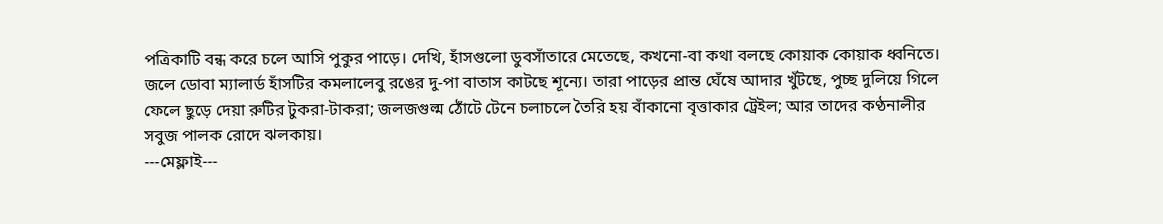পত্রিকাটি বন্ধ করে চলে আসি পুকুর পাড়ে। দেখি, হাঁসগুলো ডুবসাঁতারে মেতেছে, কখনো-বা কথা বলছে কোয়াক কোয়াক ধ্বনিতে। জলে ডোবা ম্যালার্ড হাঁসটির কমলালেবু রঙের দু-পা বাতাস কাটছে শূন্যে। তারা পাড়ের প্রান্ত ঘেঁষে আদার খুঁটছে, পুচ্ছ দুলিয়ে গিলে ফেলে ছুড়ে দেয়া রুটির টুকরা-টাকরা; জলজগুল্ম ঠোঁটে টেনে চলাচলে তৈরি হয় বাঁকানো বৃত্তাকার ট্রেইল; আর তাদের কণ্ঠনালীর সবুজ পালক রোদে ঝলকায়।
---মেফ্লাই---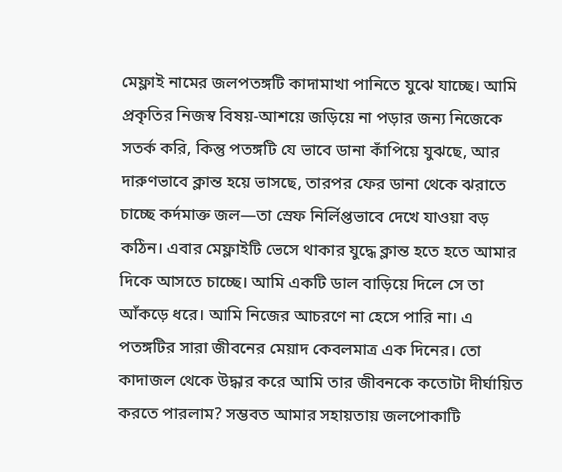মেফ্লাই নামের জলপতঙ্গটি কাদামাখা পানিতে যুঝে যাচ্ছে। আমি প্রকৃতির নিজস্ব বিষয়-আশয়ে জড়িয়ে না পড়ার জন্য নিজেকে সতর্ক করি, কিন্তু পতঙ্গটি যে ভাবে ডানা কাঁপিয়ে যুঝছে, আর দারুণভাবে ক্লান্ত হয়ে ভাসছে, তারপর ফের ডানা থেকে ঝরাতে চাচ্ছে কর্দমাক্ত জল—তা স্রেফ নির্লিপ্তভাবে দেখে যাওয়া বড় কঠিন। এবার মেফ্লাইটি ভেসে থাকার যুদ্ধে ক্লান্ত হতে হতে আমার দিকে আসতে চাচ্ছে। আমি একটি ডাল বাড়িয়ে দিলে সে তা আঁকড়ে ধরে। আমি নিজের আচরণে না হেসে পারি না। এ পতঙ্গটির সারা জীবনের মেয়াদ কেবলমাত্র এক দিনের। তো কাদাজল থেকে উদ্ধার করে আমি তার জীবনকে কতোটা দীর্ঘায়িত করতে পারলাম? সম্ভবত আমার সহায়তায় জলপোকাটি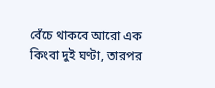বেঁচে থাকবে আরো এক কিংবা দুই ঘণ্টা, তারপর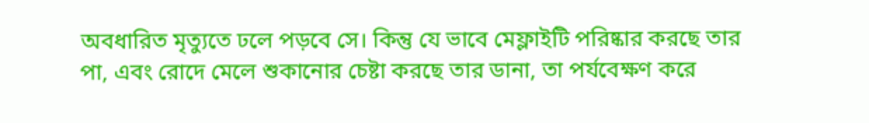অবধারিত মৃত্যুতে ঢলে পড়বে সে। কিন্তু যে ভাবে মেফ্লাইটি পরিষ্কার করছে তার পা, এবং রোদে মেলে শুকানোর চেষ্টা করছে তার ডানা, তা পর্যবেক্ষণ করে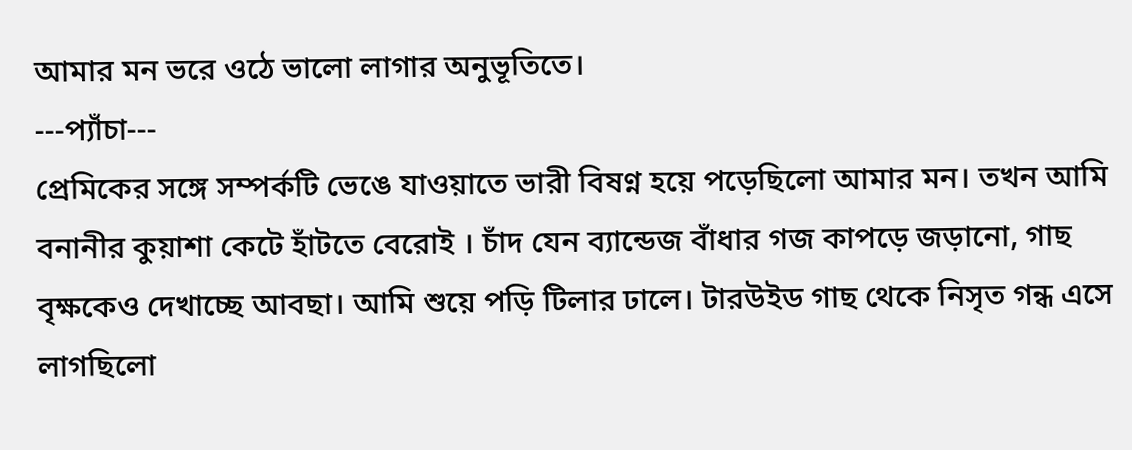আমার মন ভরে ওঠে ভালো লাগার অনুভূতিতে।
---প্যাঁচা---
প্রেমিকের সঙ্গে সম্পর্কটি ভেঙে যাওয়াতে ভারী বিষণ্ন হয়ে পড়েছিলো আমার মন। তখন আমি বনানীর কুয়াশা কেটে হাঁটতে বেরোই । চাঁদ যেন ব্যান্ডেজ বাঁধার গজ কাপড়ে জড়ানো, গাছ বৃক্ষকেও দেখাচ্ছে আবছা। আমি শুয়ে পড়ি টিলার ঢালে। টারউইড গাছ থেকে নিসৃত গন্ধ এসে লাগছিলো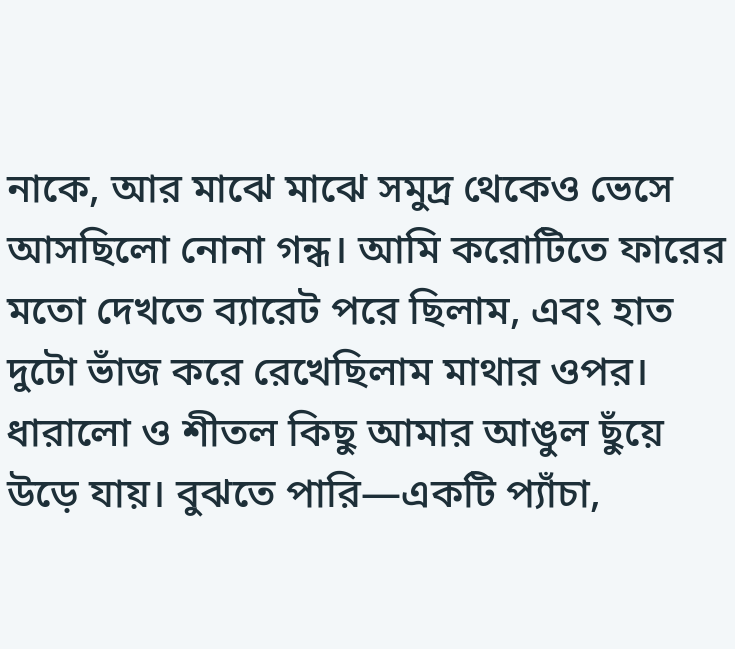নাকে, আর মাঝে মাঝে সমুদ্র থেকেও ভেসে আসছিলো নোনা গন্ধ। আমি করোটিতে ফারের মতো দেখতে ব্যারেট পরে ছিলাম, এবং হাত দুটো ভাঁজ করে রেখেছিলাম মাথার ওপর। ধারালো ও শীতল কিছু আমার আঙুল ছুঁয়ে উড়ে যায়। বুঝতে পারি—একটি প্যাঁচা,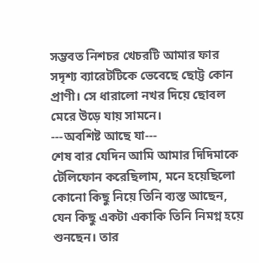সম্ভবত নিশচর খেচরটি আমার ফার সদৃশ্য ব্যারেটটিকে ভেবেছে ছোট্ট কোন প্রাণী। সে ধারালো নখর দিয়ে ছোবল মেরে উড়ে যায় সামনে।
---অবশিষ্ট আছে যা---
শেষ বার যেদিন আমি আমার দিদিমাকে টেলিফোন করেছিলাম, মনে হয়েছিলো কোনো কিছু নিয়ে তিনি ব্যস্ত আছেন, যেন কিছু একটা একাকি তিনি নিমগ্ন হয়ে শুনছেন। তার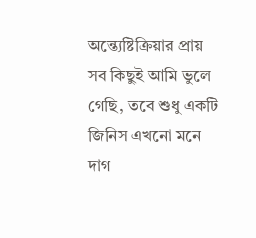অন্ত্যেষ্টিক্রিয়ার প্রায় সব কিছুই আমি ভুলে গেছি, তবে শুধু একটি জিনিস এখনো মনে দাগ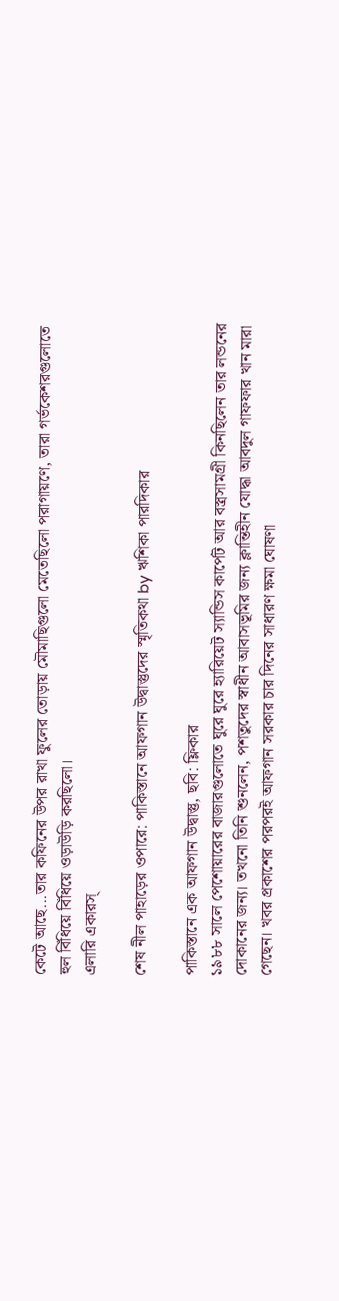কেটে আছে...তার কফিনের উপর রাখা ফুলের তোড়ায় মৌমাছিগুলো মেতেছিলো পরাগায়ণে, তারা গর্ভকেশরগুলোতে হুল বিঁধিয়ে বিঁধিয়ে ওড়াউড়ি করছিলো।
এলারি একারস্

শেষ নীল পাহাড়ের ওপারে: পাকিস্তানে আফগান উদ্বাস্তুদের স্মৃতিকথা by ঋশিকা পারদিকার

পাকিস্তানে এক আফগান উদ্বাস্তু, ছবি: ফ্লিকার
১৯৮৮ সালে পেশোয়ারের বাজারগুলোতে ঘুরে ঘুরে হ্যারিয়েট স্যান্ডিস কার্পেট আর বস্ত্রসামগ্রী কিনছিলেন তার লন্ডনের দোকানের জন্য। তখনো তিনি শুনলেন, পশতুদের স্বাধীন আবাসভূমির জন্য ক্লান্তিহীন যোদ্ধা আবদুল গাফফার খান মারা গেছেন। খবর প্রকাশের পরপরই আফগান সরকার চার দিনের সাধারণ ক্ষমা ঘোষণা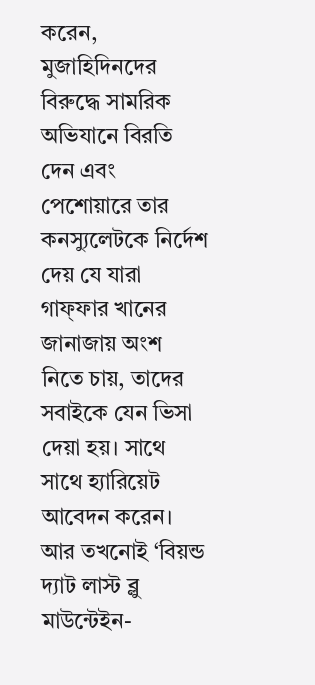করেন, মুজাহিদিনদের বিরুদ্ধে সামরিক অভিযানে বিরতি দেন এবং পেশোয়ারে তার কনস্যুলেটকে নির্দেশ দেয় যে যারা গাফ্ফার খানের জানাজায় অংশ নিতে চায়, তাদের সবাইকে যেন ভিসা দেয়া হয়। সাথে সাথে হ্যারিয়েট আবেদন করেন। আর তখনোই ‘বিয়ন্ড দ্যাট লাস্ট ব্লু মাউন্টেইন-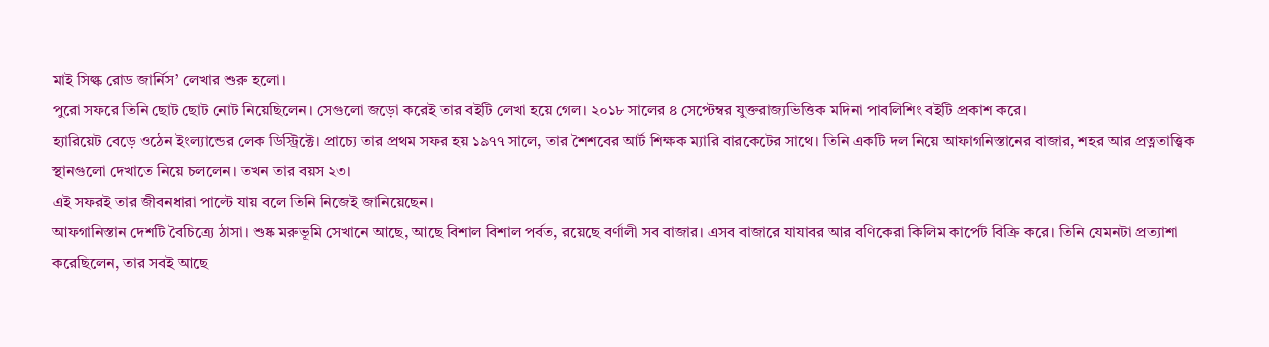মাই সিল্ক রোড জার্নিস’ লেখার শুরু হলো।
পুরো সফরে তিনি ছোট ছোট নোট নিয়েছিলেন। সেগুলো জড়ো করেই তার বইটি লেখা হয়ে গেল। ২০১৮ সালের ৪ সেপ্টেম্বর যুক্তরাজ্যভিত্তিক মদিনা পাবলিশিং বইটি প্রকাশ করে।
হ্যারিয়েট বেড়ে ওঠেন ইংল্যান্ডের লেক ডিস্ট্রিক্টে। প্রাচ্যে তার প্রথম সফর হয় ১৯৭৭ সালে, তার শৈশবের আর্ট শিক্ষক ম্যারি বারকেটের সাথে। তিনি একটি দল নিয়ে আফাগনিস্তানের বাজার, শহর আর প্রত্নতাত্ত্বিক স্থানগুলো দেখাতে নিয়ে চললেন। তখন তার বয়স ২৩।
এই সফরই তার জীবনধারা পাল্টে যায় বলে তিনি নিজেই জানিয়েছেন।
আফগানিস্তান দেশটি বৈচিত্র্যে ঠাসা। শুষ্ক মরুভূমি সেখানে আছে, আছে বিশাল বিশাল পর্বত, রয়েছে বর্ণালী সব বাজার। এসব বাজারে যাযাবর আর বণিকেরা কিলিম কার্পেট বিক্রি করে। তিনি যেমনটা প্রত্যাশা করেছিলেন, তার সবই আছে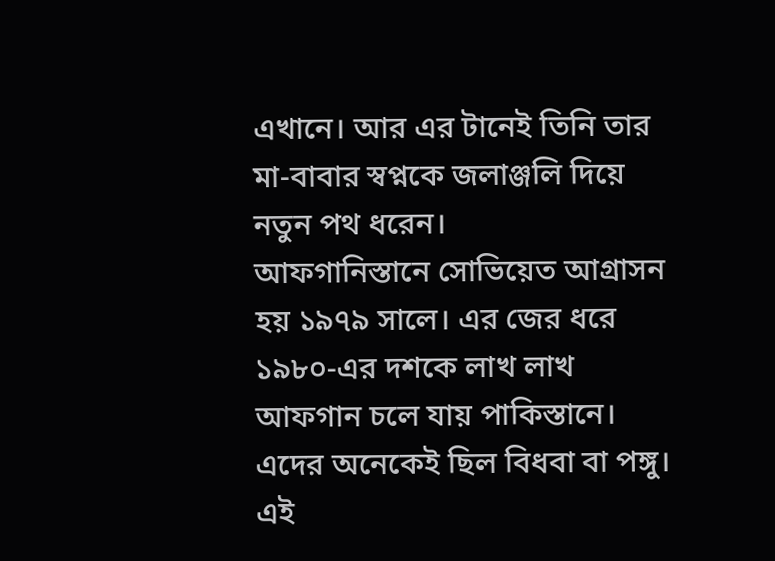এখানে। আর এর টানেই তিনি তার মা-বাবার স্বপ্নকে জলাঞ্জলি দিয়ে নতুন পথ ধরেন।
আফগানিস্তানে সোভিয়েত আগ্রাসন হয় ১৯৭৯ সালে। এর জের ধরে ১৯৮০-এর দশকে লাখ লাখ আফগান চলে যায় পাকিস্তানে। এদের অনেকেই ছিল বিধবা বা পঙ্গু।
এই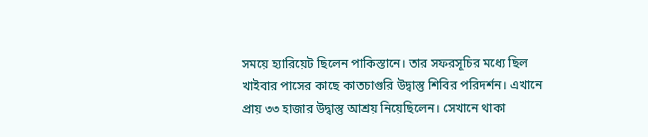সময়ে হ্যারিয়েট ছিলেন পাকিস্তানে। তার সফরসূচির মধ্যে ছিল খাইবার পাসের কাছে কাতচাগুরি উদ্বাস্তু শিবির পরিদর্শন। এখানে প্রায় ৩৩ হাজার উদ্বাস্তু আশ্রয় নিয়েছিলেন। সেখানে থাকা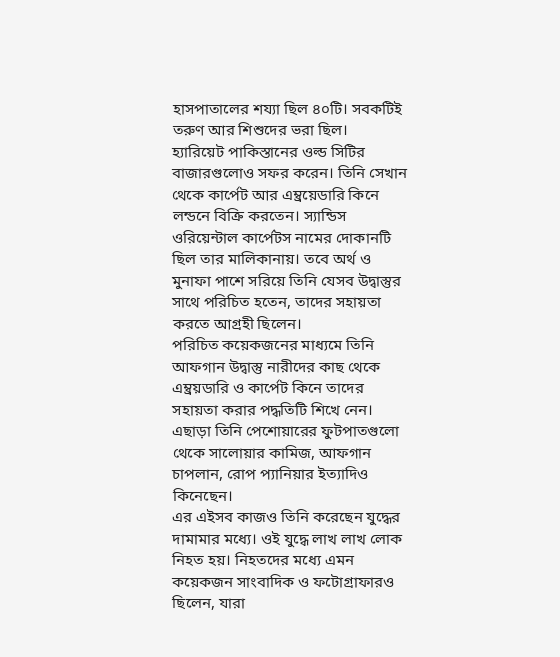হাসপাতালের শয্যা ছিল ৪০টি। সবকটিই তরুণ আর শিশুদের ভরা ছিল।
হ্যারিয়েট পাকিস্তানের ওল্ড সিটির বাজারগুলোও সফর করেন। তিনি সেখান থেকে কার্পেট আর এম্ব্রয়েডারি কিনে লন্ডনে বিক্রি করতেন। স্যান্ডিস ওরিয়েন্টাল কার্পেটস নামের দোকানটি ছিল তার মালিকানায়। তবে অর্থ ও মুনাফা পাশে সরিয়ে তিনি যেসব উদ্বাস্তুর সাথে পরিচিত হতেন, তাদের সহায়তা করতে আগ্রহী ছিলেন।
পরিচিত কয়েকজনের মাধ্যমে তিনি আফগান উদ্বাস্তু নারীদের কাছ থেকে এম্ব্রয়ডারি ও কার্পেট কিনে তাদের সহায়তা করার পদ্ধতিটি শিখে নেন। এছাড়া তিনি পেশোয়ারের ফুটপাতগুলো থেকে সালোয়ার কামিজ, আফগান চাপলান, রোপ প্যানিয়ার ইত্যাদিও কিনেছেন।
এর এইসব কাজও তিনি করেছেন যুদ্ধের দামামার মধ্যে। ওই যুদ্ধে লাখ লাখ লোক নিহত হয়। নিহতদের মধ্যে এমন কয়েকজন সাংবাদিক ও ফটোগ্রাফারও ছিলেন, যারা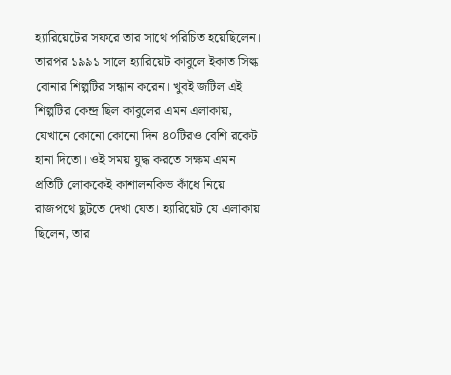হ্যারিয়েটের সফরে তার সাথে পরিচিত হয়েছিলেন।
তারপর ১৯৯১ সালে হ্যারিয়েট কাবুলে ইকাত সিল্ক বোনার শিল্পটির সন্ধান করেন। খুবই জটিল এই শিল্পটির কেন্দ্র ছিল কাবুলের এমন এলাকায়, যেখানে কোনো কোনো দিন ৪০টিরও বেশি রকেট হানা দিতো। ওই সময় যুদ্ধ করতে সক্ষম এমন প্রতিটি লোককেই কাশালনকিভ কাঁধে নিয়ে রাজপথে ছুটতে দেখা যেত। হ্যারিয়েট যে এলাকায় ছিলেন, তার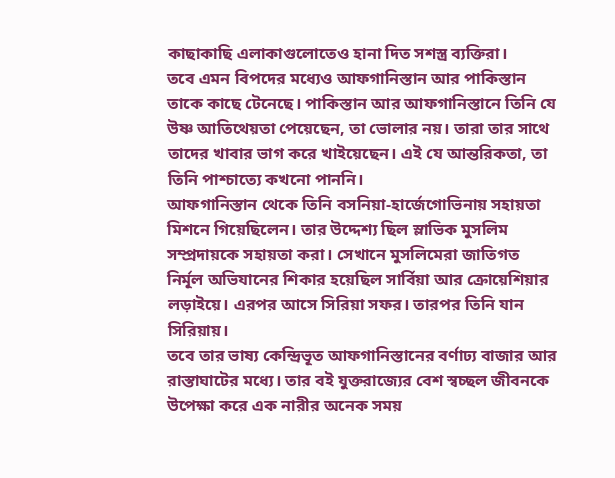কাছাকাছি এলাকাগুলোতেও হানা দিত সশস্ত্র ব্যক্তিরা।
তবে এমন বিপদের মধ্যেও আফগানিস্তান আর পাকিস্তান তাকে কাছে টেনেছে। পাকিস্তান আর আফগানিস্তানে তিনি যে উষ্ণ আতিথেয়তা পেয়েছেন, তা ভোলার নয়। তারা তার সাথে তাদের খাবার ভাগ করে খাইয়েছেন। এই যে আন্তরিকতা, তা তিনি পাশ্চাত্যে কখনো পাননি।
আফগানিস্তান থেকে তিনি বসনিয়া-হার্জেগোভিনায় সহায়তা মিশনে গিয়েছিলেন। তার উদ্দেশ্য ছিল স্লাভিক মুসলিম সম্প্রদায়কে সহায়তা করা। সেখানে মুসলিমেরা জাতিগত নির্মূল অভিযানের শিকার হয়েছিল সার্বিয়া আর ক্রোয়েশিয়ার লড়াইয়ে। এরপর আসে সিরিয়া সফর। তারপর তিনি যান সিরিয়ায়।
তবে তার ভাষ্য কেন্দ্রিভূত আফগানিস্তানের বর্ণাঢ্য বাজার আর রাস্তাঘাটের মধ্যে। তার বই যুক্তরাজ্যের বেশ স্বচ্ছল জীবনকে উপেক্ষা করে এক নারীর অনেক সময়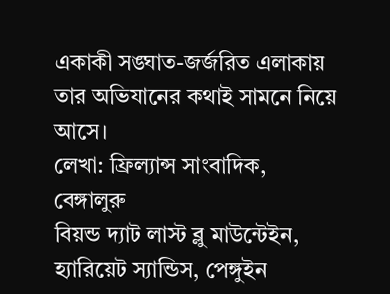একাকী সঙ্ঘাত-জর্জরিত এলাকায় তার অভিযানের কথাই সামনে নিয়ে আসে।
লেখা: ফ্রিল্যান্স সাংবাদিক, বেঙ্গালুরু
বিয়ন্ড দ্যাট লাস্ট ব্লু মাউন্টেইন, হ্যারিয়েট স্যান্ডিস, পেঙ্গুইন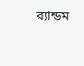র‌্যান্ডম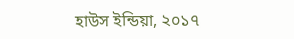হাউস ইন্ডিয়া, ২০১৭